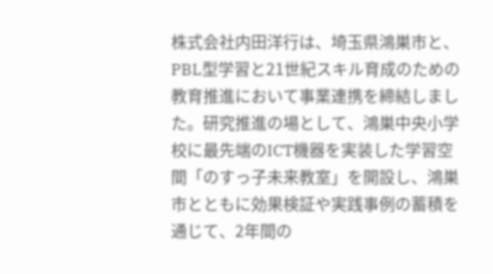株式会社内田洋行は、埼玉県鴻巣市と、PBL型学習と21世紀スキル育成のための教育推進において事業連携を締結しました。研究推進の場として、鴻巣中央小学校に最先端のICT機器を実装した学習空間「のすっ子未来教室」を開設し、鴻巣市とともに効果検証や実践事例の蓄積を通じて、2年間の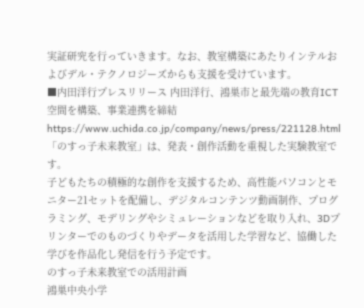実証研究を行っていきます。なお、教室構築にあたりインテルおよびデル・テクノロジーズからも支援を受けています。
■内田洋行プレスリリース 内田洋行、鴻巣市と最先端の教育ICT空間を構築、事業連携を締結
https://www.uchida.co.jp/company/news/press/221128.html
「のすっ子未来教室」は、発表・創作活動を重視した実験教室です。
子どもたちの積極的な創作を支援するため、高性能パソコンとモニター21セットを配備し、デジタルコンテンツ動画制作、プログラミング、モデリングやシミュレーションなどを取り入れ、3Dプリンターでのものづくりやデータを活用した学習など、協働した学びを作品化し発信を行う予定です。
のすっ子未来教室での活用計画
鴻巣中央小学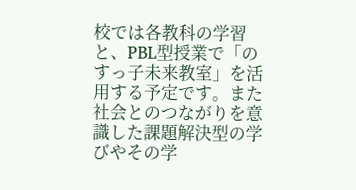校では各教科の学習と、PBL型授業で「のすっ子未来教室」を活用する予定です。また社会とのつながりを意識した課題解決型の学びやその学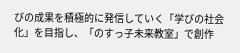びの成果を積極的に発信していく「学びの社会化」を目指し、「のすっ子未来教室」で創作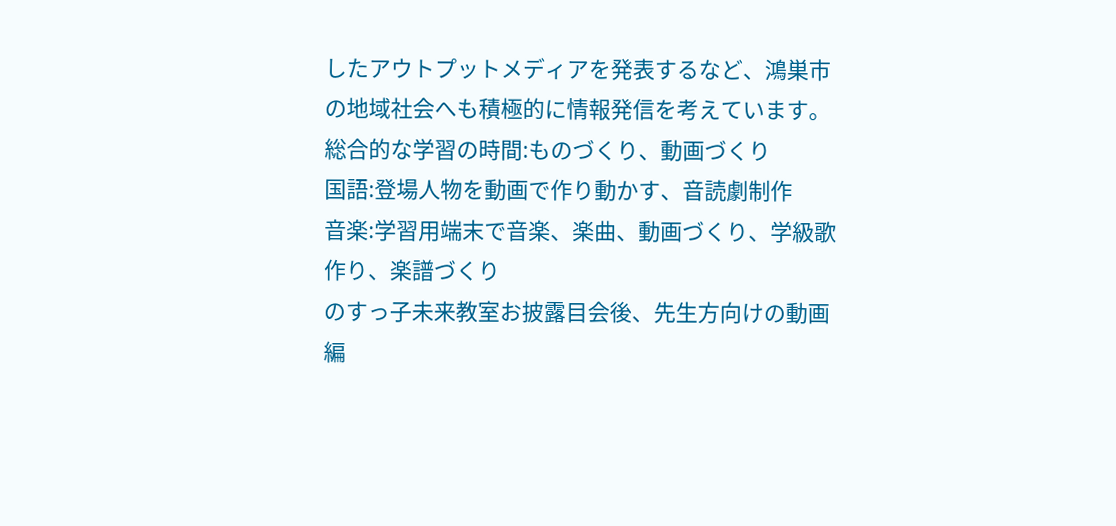したアウトプットメディアを発表するなど、鴻巣市の地域社会へも積極的に情報発信を考えています。
総合的な学習の時間:ものづくり、動画づくり
国語:登場人物を動画で作り動かす、音読劇制作
音楽:学習用端末で音楽、楽曲、動画づくり、学級歌作り、楽譜づくり
のすっ子未来教室お披露目会後、先生方向けの動画編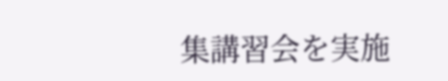集講習会を実施